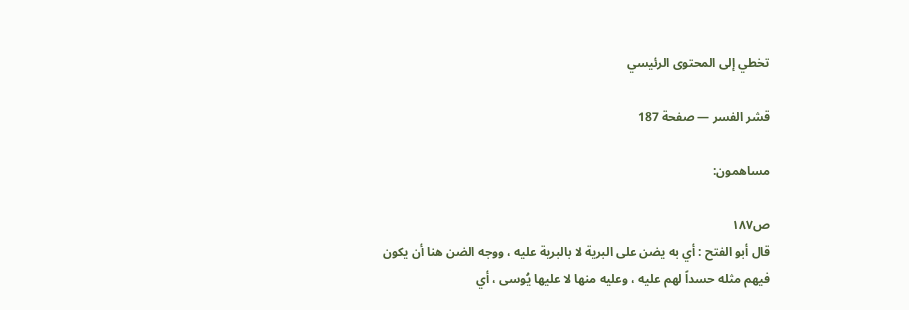تخطي إلى المحتوى الرئيسي

قشر الفسر — صفحة 187

مساهمون:

ص١٨٧
قال أبو الفتح : أي به يضن على البرية لا بالبرية عليه ، ووجه الضن هنا أن يكون فيهم مثله حسداً لهم عليه ، وعليه منها لا عليها يُوسى ، أي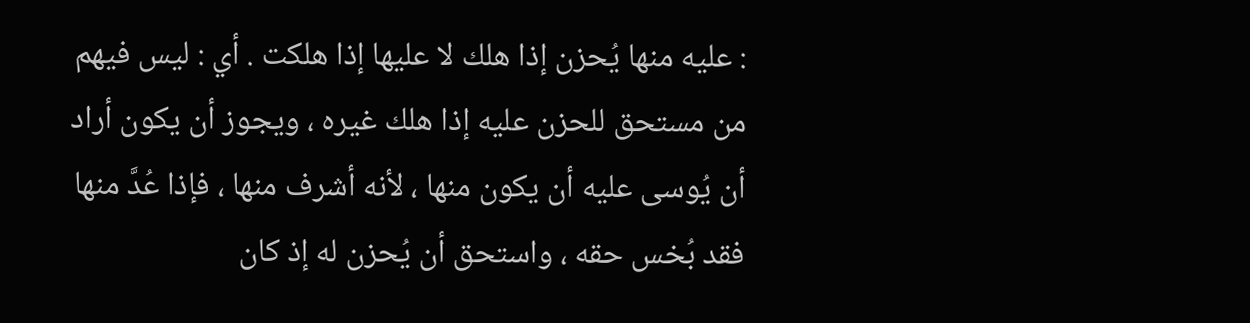: عليه منها يُحزن إذا هلك لا عليها إذا هلكت . أي : ليس فيهم من مستحق للحزن عليه إذا هلك غيره ، ويجوز أن يكون أراد أن يُوسى عليه أن يكون منها ، لأنه أشرف منها ، فإذا عُدَّ منها فقد بُخس حقه ، واستحق أن يُحزن له إذ كان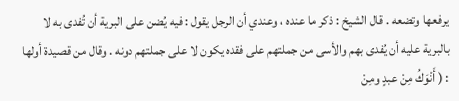يرفعها وتضعه . قال الشيخ : ذكر ما عنده ، وعندي أن الرجل يقول : فيه يُضن على البرية أن تُفدى به لا بالبرية عليه أن يُفدى بهم والأسى من جملتهم على فقده يكون لا على جملتهم دونه . وقال من قصيدة أولها : ( أَنْوَكُ مِنْ عبدٍ ومِنْ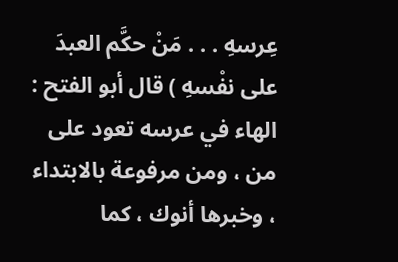عِرسهِ . . . مَنْ حكَّم العبدَ على نفْسهِ ) قال أبو الفتح : الهاء في عرسه تعود على من ، ومن مرفوعة بالابتداء ، وخبرها أنوك ، كما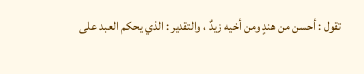تقول : أحسن من هندٍ ومن أخيه زيدٌ ، والتقدير : الذي يحكم العبد على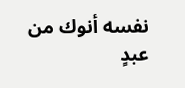نفسه أنوك من عبدٍ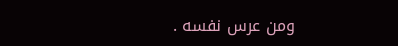ومن عرس نفسه .